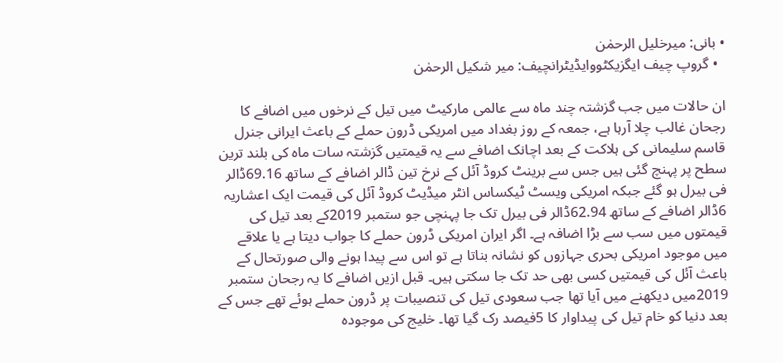• بانی: میرخلیل الرحمٰن
  • گروپ چیف ایگزیکٹووایڈیٹرانچیف: میر شکیل الرحمٰن

ان حالات میں جب گزشتہ چند ماہ سے عالمی مارکیٹ میں تیل کے نرخوں میں اضافے کا رجحان غالب چلا آرہا ہے، جمعہ کے روز بغداد میں امریکی ڈرون حملے کے باعث ایرانی جنرل قاسم سلیمانی کی ہلاکت کے بعد اچانک اضافے سے یہ قیمتیں گزشتہ سات ماہ کی بلند ترین سطح پر پہنچ گئی ہیں جس سے برینٹ کروڈ آئل کے نرخ تین ڈالر اضافے کے ساتھ 69.16ڈالر فی بیرل ہو گئے جبکہ امریکی ویسٹ ٹیکساس انٹر میڈیٹ کروڈ آئل کی قیمت ایک اعشاریہ 6ڈالر اضافے کے ساتھ 62.94ڈالر فی بیرل تک جا پہنچی جو ستمبر 2019کے بعد تیل کی قیمتوں میں سب سے بڑا اضافہ ہے۔ اگر ایران امریکی ڈرون حملے کا جواب دیتا ہے یا علاقے میں موجود امریکی بحری جہازوں کو نشانہ بناتا ہے تو اس سے پیدا ہونے والی صورتحال کے باعث آئل کی قیمتیں کسی بھی حد تک جا سکتی ہیں۔ قبل ازیں اضافے کا یہ رجحان ستمبر 2019میں دیکھنے میں آیا تھا جب سعودی تیل کی تنصیبات پر ڈرون حملے ہوئے تھے جس کے بعد دنیا کو خام تیل کی پیداوار کا 5فیصد رک گیا تھا۔ خلیج کی موجودہ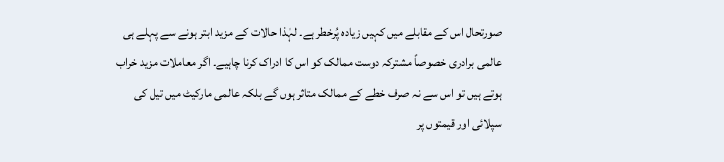صورتحال اس کے مقابلے میں کہیں زیادہ پُرخطر ہے۔ لہٰذا حالات کے مزید ابتر ہونے سے پہلے ہی عالمی برادری خصوصاً مشترکہ دوست ممالک کو اس کا ادراک کرنا چاہیے۔ اگر معاملات مزید خراب ہوتے ہیں تو اس سے نہ صرف خطے کے ممالک متاثر ہوں گے بلکہ عالمی مارکیٹ میں تیل کی سپلائی اور قیمتوں پر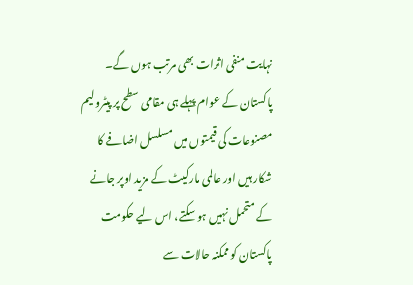نہایت منفی اثرات بھی مرتب ہوں گے۔ پاکستان کے عوام پہلے ہی مقامی سطح پر پیٹرولیم مصنوعات کی قیمتوں میں مسلسل اضافے کا شکار ہیں اور عالمی مارکیٹ کے مزید اوپر جانے کے متحمل نہیں ہو سکتے، اس لیے حکومت پاکستان کو ممکنہ حالات سے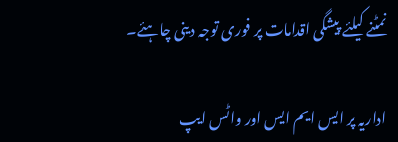نمٹنے کیلئے پیشگی اقدامات پر فوری توجہ دینی چاہئے۔

اداریہ پر ایس ایم ایس اور واٹس ایپ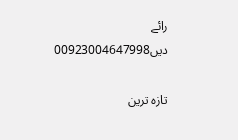رائے دیں00923004647998

تازہ ترین